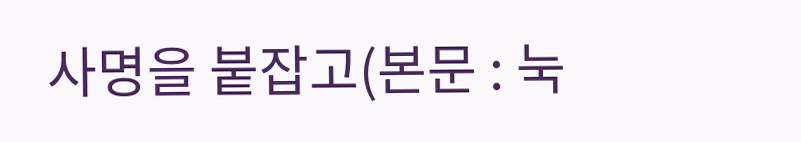사명을 붙잡고(본문 : 눅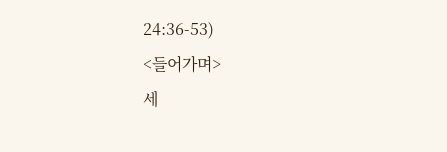24:36-53)
<들어가며>
세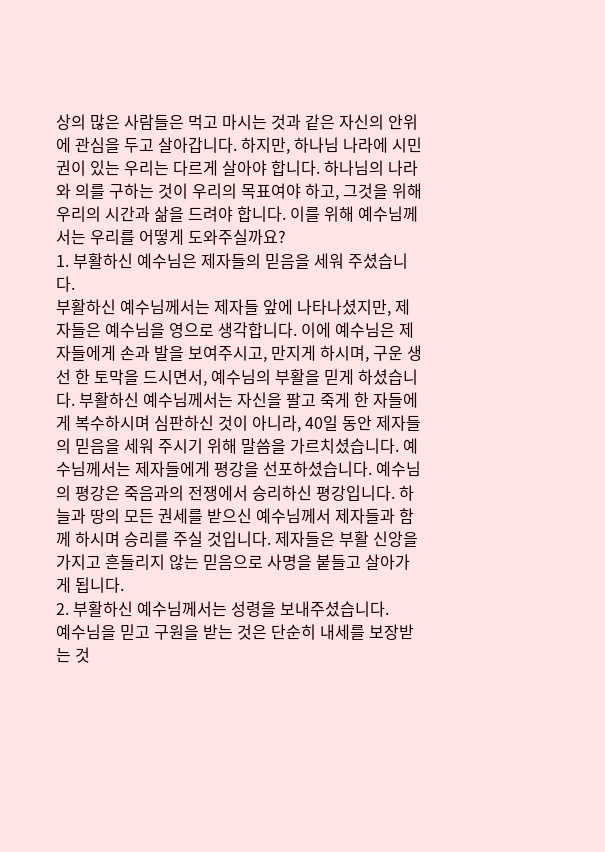상의 많은 사람들은 먹고 마시는 것과 같은 자신의 안위에 관심을 두고 살아갑니다. 하지만, 하나님 나라에 시민권이 있는 우리는 다르게 살아야 합니다. 하나님의 나라와 의를 구하는 것이 우리의 목표여야 하고, 그것을 위해 우리의 시간과 삶을 드려야 합니다. 이를 위해 예수님께서는 우리를 어떻게 도와주실까요?
1. 부활하신 예수님은 제자들의 믿음을 세워 주셨습니다.
부활하신 예수님께서는 제자들 앞에 나타나셨지만, 제자들은 예수님을 영으로 생각합니다. 이에 예수님은 제자들에게 손과 발을 보여주시고, 만지게 하시며, 구운 생선 한 토막을 드시면서, 예수님의 부활을 믿게 하셨습니다. 부활하신 예수님께서는 자신을 팔고 죽게 한 자들에게 복수하시며 심판하신 것이 아니라, 40일 동안 제자들의 믿음을 세워 주시기 위해 말씀을 가르치셨습니다. 예수님께서는 제자들에게 평강을 선포하셨습니다. 예수님의 평강은 죽음과의 전쟁에서 승리하신 평강입니다. 하늘과 땅의 모든 권세를 받으신 예수님께서 제자들과 함께 하시며 승리를 주실 것입니다. 제자들은 부활 신앙을 가지고 흔들리지 않는 믿음으로 사명을 붙들고 살아가게 됩니다.
2. 부활하신 예수님께서는 성령을 보내주셨습니다.
예수님을 믿고 구원을 받는 것은 단순히 내세를 보장받는 것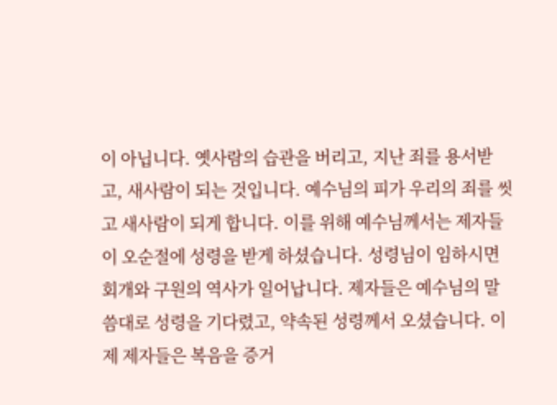이 아닙니다. 옛사람의 습관을 버리고, 지난 죄를 용서받고, 새사람이 되는 것입니다. 예수님의 피가 우리의 죄를 씻고 새사람이 되게 합니다. 이를 위해 예수님께서는 제자들이 오순절에 성령을 받게 하셨습니다. 성령님이 임하시면 회개와 구원의 역사가 일어납니다. 제자들은 예수님의 말씀대로 성령을 기다렸고, 약속된 성령께서 오셨습니다. 이제 제자들은 복음을 증거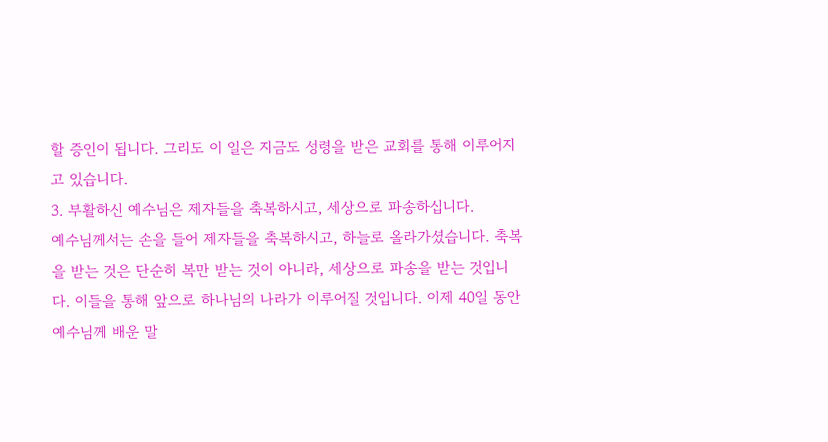할 증인이 됩니다. 그리도 이 일은 지금도 성령을 받은 교회를 통해 이루어지고 있습니다.
3. 부활하신 예수님은 제자들을 축복하시고, 세상으로 파송하십니다.
예수님께서는 손을 들어 제자들을 축복하시고, 하늘로 올라가셨습니다. 축복을 받는 것은 단순히 복만 받는 것이 아니라, 세상으로 파송을 받는 것입니다. 이들을 통해 앞으로 하나님의 나라가 이루어질 것입니다. 이제 40일 동안 예수님께 배운 말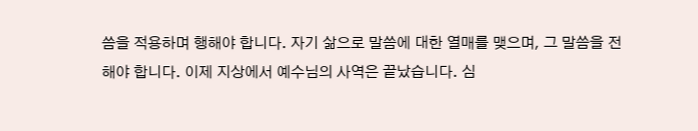씀을 적용하며 행해야 합니다. 자기 삶으로 말씀에 대한 열매를 맺으며, 그 말씀을 전해야 합니다. 이제 지상에서 예수님의 사역은 끝났습니다. 심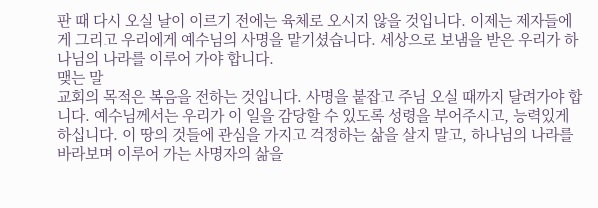판 때 다시 오실 날이 이르기 전에는 육체로 오시지 않을 것입니다. 이제는 제자들에게 그리고 우리에게 예수님의 사명을 맡기셨습니다. 세상으로 보냄을 받은 우리가 하나님의 나라를 이루어 가야 합니다.
맺는 말
교회의 목적은 복음을 전하는 것입니다. 사명을 붙잡고 주님 오실 때까지 달려가야 합니다. 예수님께서는 우리가 이 일을 감당할 수 있도록 성령을 부어주시고, 능력있게 하십니다. 이 땅의 것들에 관심을 가지고 걱정하는 삶을 살지 말고, 하나님의 나라를 바라보며 이루어 가는 사명자의 삶을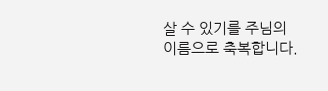살 수 있기를 주님의 이름으로 축복합니다.